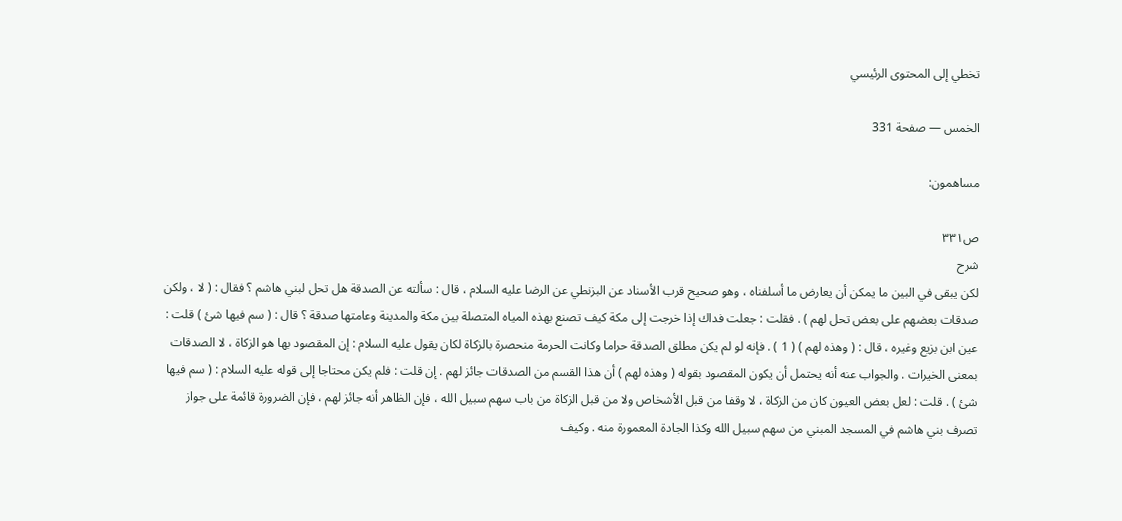تخطي إلى المحتوى الرئيسي

الخمس — صفحة 331

مساهمون:

ص٣٣١
شرح
لكن يبقى في البين ما يمكن أن يعارض ما أسلفناه ، وهو صحيح قرب الأسناد عن البزنطي عن الرضا عليه السلام ، قال : سألته عن الصدقة هل تحل لبني هاشم ؟ فقال : ( لا ، ولكن صدقات بعضهم على بعض تحل لهم ) . فقلت : جعلت فداك إذا خرجت إلى مكة كيف تصنع بهذه المياه المتصلة بين مكة والمدينة وعامتها صدقة ؟ قال : ( سم فيها شئ ) قلت : عين ابن بزيع وغيره ، قال : ( وهذه لهم ) ( 1 ) . فإنه لو لم يكن مطلق الصدقة حراما وكانت الحرمة منحصرة بالزكاة لكان يقول عليه السلام : إن المقصود بها هو الزكاة ، لا الصدقات بمعنى الخيرات . والجواب عنه أنه يحتمل أن يكون المقصود بقوله ( وهذه لهم ) أن هذا القسم من الصدقات جائز لهم . إن قلت : فلم يكن محتاجا إلى قوله عليه السلام : ( سم فيها شئ ) . قلت : لعل بعض العيون كان من الزكاة ، لا وقفا من قبل الأشخاص ولا من قبل الزكاة من باب سهم سبيل الله ، فإن الظاهر أنه جائز لهم ، فإن الضرورة قائمة على جواز تصرف بني هاشم في المسجد المبني من سهم سبيل الله وكذا الجادة المعمورة منه . وكيف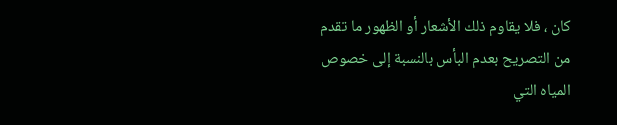كان ، فلا يقاوم ذلك الأشعار أو الظهور ما تقدم من التصريح بعدم البأس بالنسبة إلى خصوص المياه التي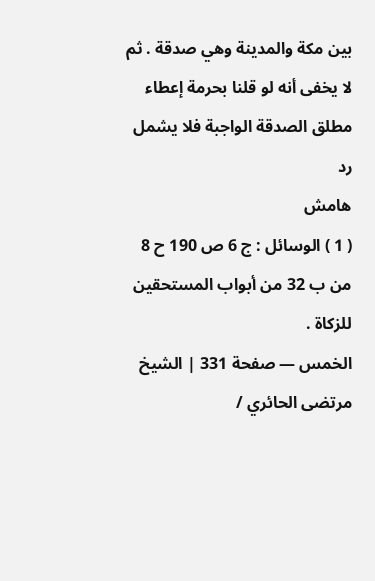بين مكة والمدينة وهي صدقة . ثم لا يخفى أنه لو قلنا بحرمة إعطاء مطلق الصدقة الواجبة فلا يشمل رد
هامش
( 1 ) الوسائل : ج 6 ص 190 ح 8 من ب 32 من أبواب المستحقين للزكاة .
الخمس — صفحة 331 | الشيخ مرتضى الحائري /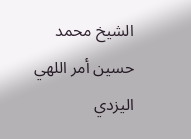الشيخ محمد حسين أمر اللهي اليزدي